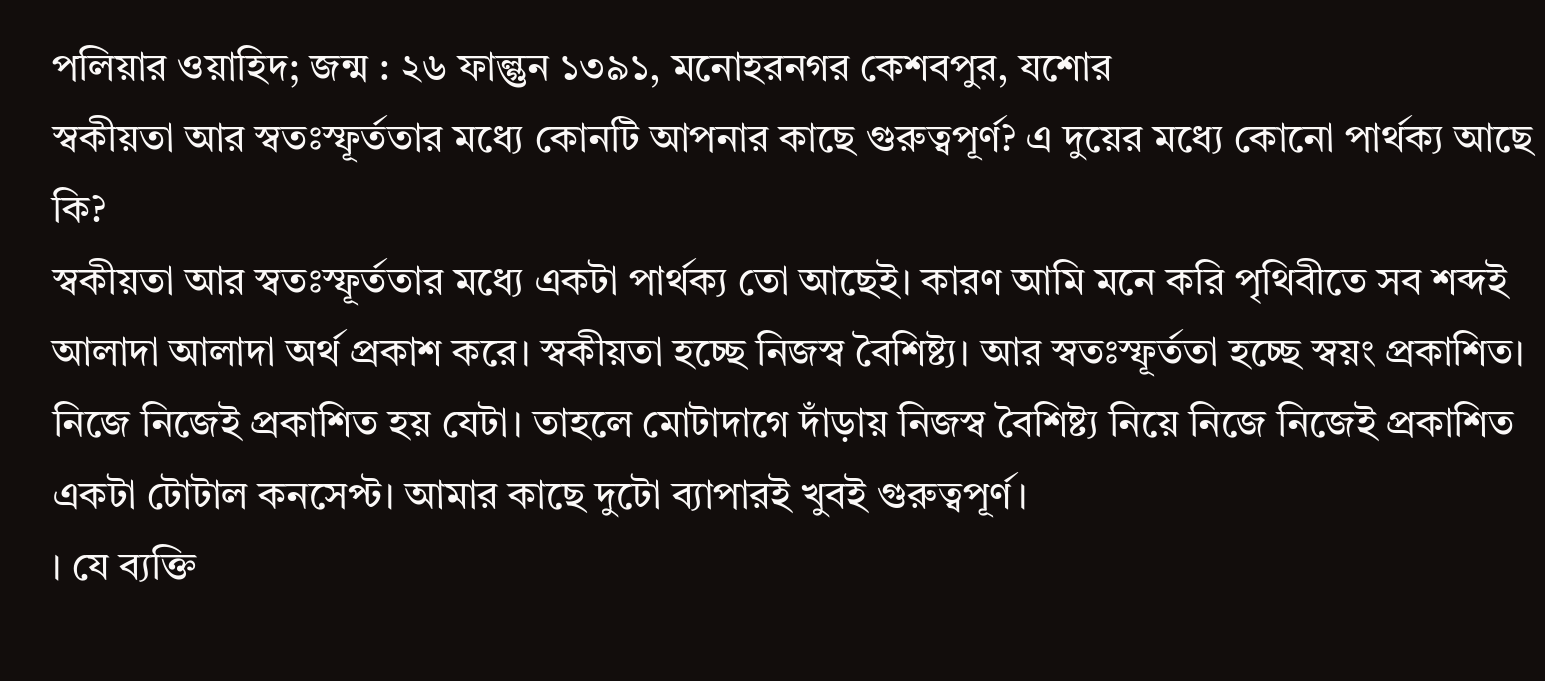পলিয়ার ওয়াহিদ; জন্ম : ২৬ ফাল্গুন ১৩৯১, মনোহরনগর কেশবপুর, যশোর
স্বকীয়তা আর স্বতঃস্ফূর্ততার মধ্যে কোনটি আপনার কাছে গুরুত্বপূর্ণ? এ দুয়ের মধ্যে কোনো পার্থক্য আছে কি?
স্বকীয়তা আর স্বতঃস্ফূর্ততার মধ্যে একটা পার্থক্য তো আছেই। কারণ আমি মনে করি পৃথিবীতে সব শব্দই আলাদা আলাদা অর্থ প্রকাশ করে। স্বকীয়তা হচ্ছে নিজস্ব বৈশিষ্ট্য। আর স্বতঃস্ফূর্ততা হচ্ছে স্বয়ং প্রকাশিত। নিজে নিজেই প্রকাশিত হয় যেটা। তাহলে মোটাদাগে দাঁড়ায় নিজস্ব বৈশিষ্ট্য নিয়ে নিজে নিজেই প্রকাশিত একটা টোটাল কনসেপ্ট। আমার কাছে দুটো ব্যাপারই খুবই গুরুত্বপূর্ণ।
। যে ব্যক্তি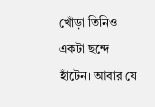খোঁড়া তিনিও একটা ছন্দে হাঁটেন। আবার যে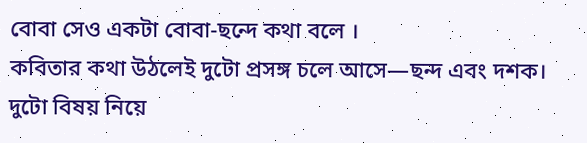বোবা সেও একটা বোবা-ছন্দে কথা বলে ।
কবিতার কথা উঠলেই দুটো প্রসঙ্গ চলে আসে—ছন্দ এবং দশক। দুটো বিষয় নিয়ে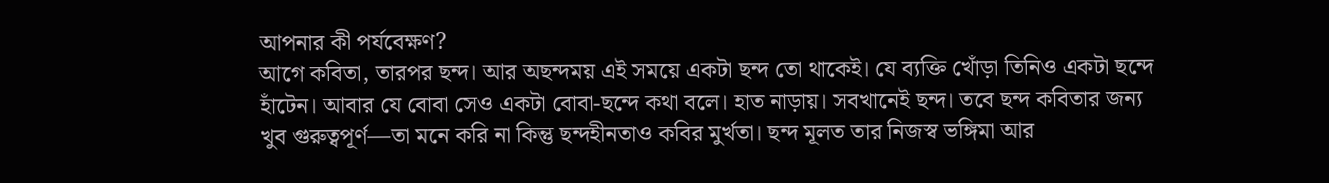আপনার কী পর্যবেক্ষণ?
আগে কবিতা, তারপর ছন্দ। আর অছন্দময় এই সময়ে একটা ছন্দ তো থাকেই। যে ব্যক্তি খোঁড়া তিনিও একটা ছন্দে হাঁটেন। আবার যে বোবা সেও একটা বোবা-ছন্দে কথা বলে। হাত নাড়ায়। সবখানেই ছন্দ। তবে ছন্দ কবিতার জন্য খুব গুরুত্বপূর্ণ—তা মনে করি না কিন্তু ছন্দহীনতাও কবির মুর্খতা। ছন্দ মূলত তার নিজস্ব ভঙ্গিমা আর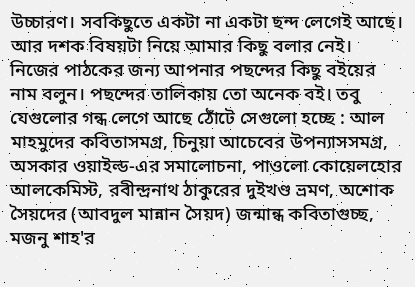উচ্চারণ। সবকিছুতে একটা না একটা ছন্দ লেগেই আছে। আর দশক বিষয়টা নিয়ে আমার কিছু বলার নেই।
নিজের পাঠকের জন্য আপনার পছন্দের কিছু বইয়ের নাম বলুন। পছন্দের তালিকায় তো অনেক বই। তবু যেগুলোর গন্ধ লেগে আছে ঠোঁটে সেগুলো হচ্ছে : আল মাহমুদের কবিতাসমগ্র, চিনুয়া আচেবের উপন্যাসসমগ্র, অসকার ওয়াইল্ড-এর সমালোচনা, পাওলো কোয়েলহোর আলকেমিস্ট, রবীন্দ্রনাথ ঠাকুরের দুইখণ্ড ভ্রমণ, অশোক সৈয়দের (আবদুল মান্নান সৈয়দ) জন্মান্ধ কবিতাগুচ্ছ, মজনু শাহ'র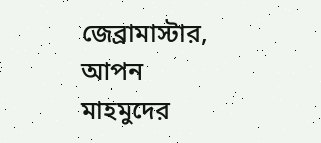জেব্রামাস্টার, আপন মাহমুদের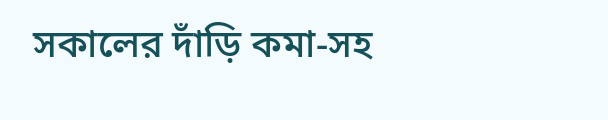সকালের দাঁড়ি কমা-সহ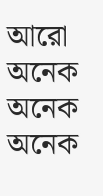আরো অনেক অনেক অনেক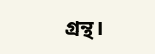গ্রন্থ।